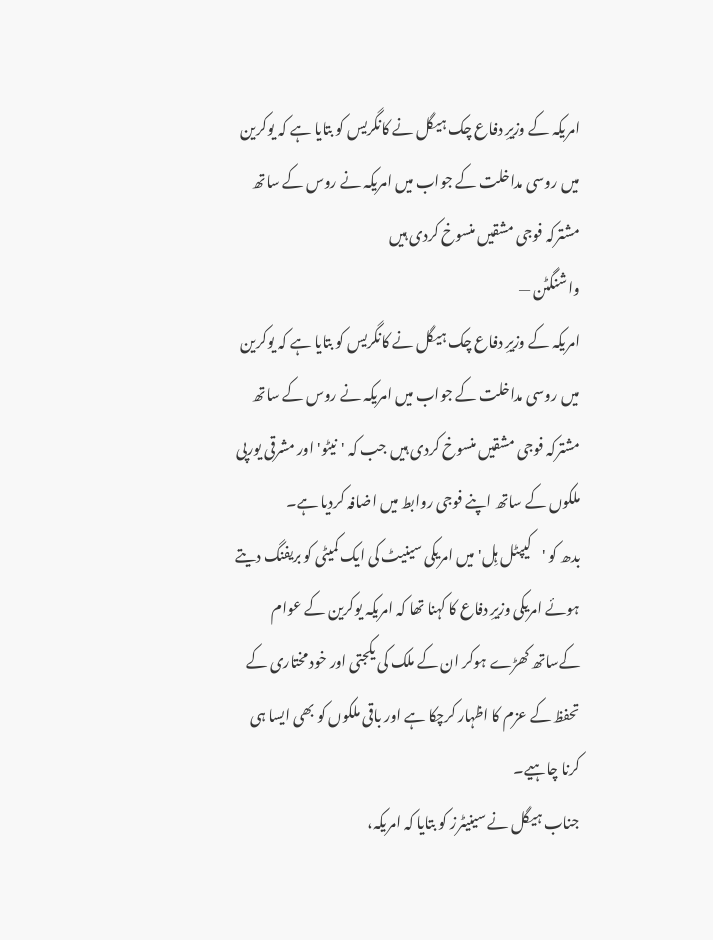امریکہ کے وزیرِ دفاع چک ہیگل نے کانگریس کو بتایا ہے کہ یوکرین میں روسی مداخلت کے جواب میں امریکہ نے روس کے ساتھ مشترکہ فوجی مشقیں منسوخ کردی ہیں
واشنگٹن —
امریکہ کے وزیرِ دفاع چک ہیگل نے کانگریس کو بتایا ہے کہ یوکرین میں روسی مداخلت کے جواب میں امریکہ نے روس کے ساتھ مشترکہ فوجی مشقیں منسوخ کردی ہیں جب کہ 'نیٹو' اور مشرقی یورپی ملکوں کے ساتھ اپنے فوجی روابط میں اضافہ کردیا ہے۔
بدھ کو 'کیپٹل ہِل' میں امریکی سینیٹ کی ایک کمیٹی کو بریفنگ دیتے ہوئے امریکی وزیرِ دفاع کا کہنا تھا کہ امریکہ یوکرین کے عوام کےساتھ کھڑے ہوکر ان کے ملک کی یکجتی اور خود مختاری کے تحفظ کے عزم کا اظہار کرچکا ہے اور باقی ملکوں کو بھی ایسا ہی کرنا چاہیے۔
جناب ہیگل نے سینیٹرز کو بتایا کہ امریکہ،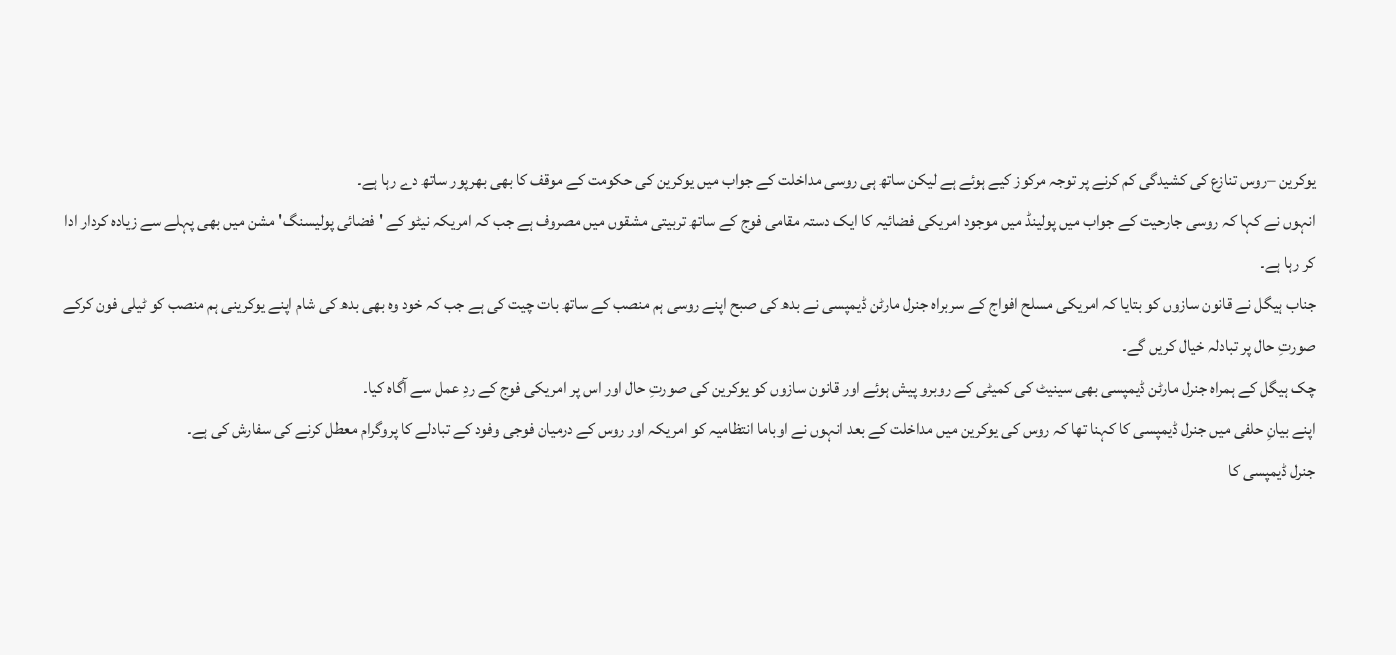یوکرین –روس تنازع کی کشیدگی کم کرنے پر توجہ مرکوز کیے ہوئے ہے لیکن ساتھ ہی روسی مداخلت کے جواب میں یوکرین کی حکومت کے موقف کا بھی بھرپور ساتھ دے رہا ہے۔
انہوں نے کہا کہ روسی جارحیت کے جواب میں پولینڈ میں موجود امریکی فضائیہ کا ایک دستہ مقامی فوج کے ساتھ تربیتی مشقوں میں مصروف ہے جب کہ امریکہ نیٹو کے 'فضائی پولیسنگ' مشن میں بھی پہلے سے زیادہ کردار ادا کر رہا ہے۔
جناب ہیگل نے قانون سازوں کو بتایا کہ امریکی مسلح افواج کے سربراہ جنرل مارٹن ڈیمپسی نے بدھ کی صبح اپنے روسی ہم منصب کے ساتھ بات چیت کی ہے جب کہ خود وہ بھی بدھ کی شام اپنے یوکرینی ہم منصب کو ٹیلی فون کرکے صورتِ حال پر تبادلہ خیال کریں گے۔
چک ہیگل کے ہمراہ جنرل مارٹن ڈیمپسی بھی سینیٹ کی کمیٹی کے روبرو پیش ہوئے اور قانون سازوں کو یوکرین کی صورتِ حال اور اس پر امریکی فوج کے ردِ عمل سے آگاہ کیا۔
اپنے بیانِ حلفی میں جنرل ڈیمپسی کا کہنا تھا کہ روس کی یوکرین میں مداخلت کے بعد انہوں نے اوباما انتظامیہ کو امریکہ اور روس کے درمیان فوجی وفود کے تبادلے کا پروگرام معطل کرنے کی سفارش کی ہے۔
جنرل ڈیمپسی کا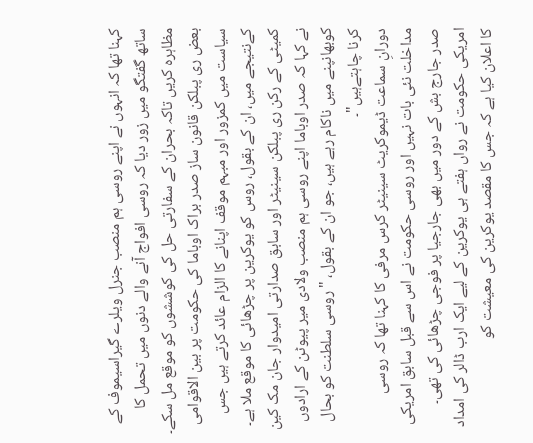کہنا تھا کہ انہوں نے اپنے روسی ہم منصب جنرل ویلرے گیراسیموف کے ساتھ گفتگو میں زور دیا کہ روسی افواج آنے والے دنوں میں تحمل کا مظاہرہ کریں تاکہ بحران کے سفارتی حل کی کوششوں کو موقع مل سکے۔
بعض ری پبلکن قانون ساز صدر براک اوباما کی حکومت پر بین الاقوامی سیاست میں کمزور اور مبہم موقف اپنانے کا الزام عائد کرتے ہیں جس کےنتیجے میں، ان کے بقول، روس کو یوکرین پر چڑھائی کا موقع ملا ہے۔
کمیٹی کے رکن ری پبلکن سینیٹر اور سابق صدارتی امیدوار جان مک کین نے کہا کہ صدر اوباما اپنے روسی ہم منصب ولادی میر پیوٹن کے ارادوں کوبھانپنے میں ناکام رہے ہیں، جو ان کے بقول، "روسی سلطنت کو بحال کرنا چاہتےہیں"۔
دورانِ سماعت ڈیموکریٹ سینیٹر کرس مرفی کا کہنا تھا کہ روسی مداخلت نئی بات نہیں اور روسی حکومت نے اس سے قبل سابق امریکی صدر جارج بش کے دور میں بھی جارجیا پر فوجی چڑھائی کی تھی۔
امریکی حکومت نے رواں ہفتے ہی یوکرین کے لیے ایک ارب ڈالر کی امداد کا اعلان کیا ہے کہ جس کا مقصد یوکرین کی معیشت کو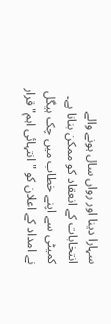سہارا دینا اور رواں سال ہونے والے انتخابات کے انعقاد کو ممکن بنانا ہے۔
کمیٹی سے اپنے خطاب میں چک ہیگل نے امداد کے اعلان کو "انتہائی اہم" قرار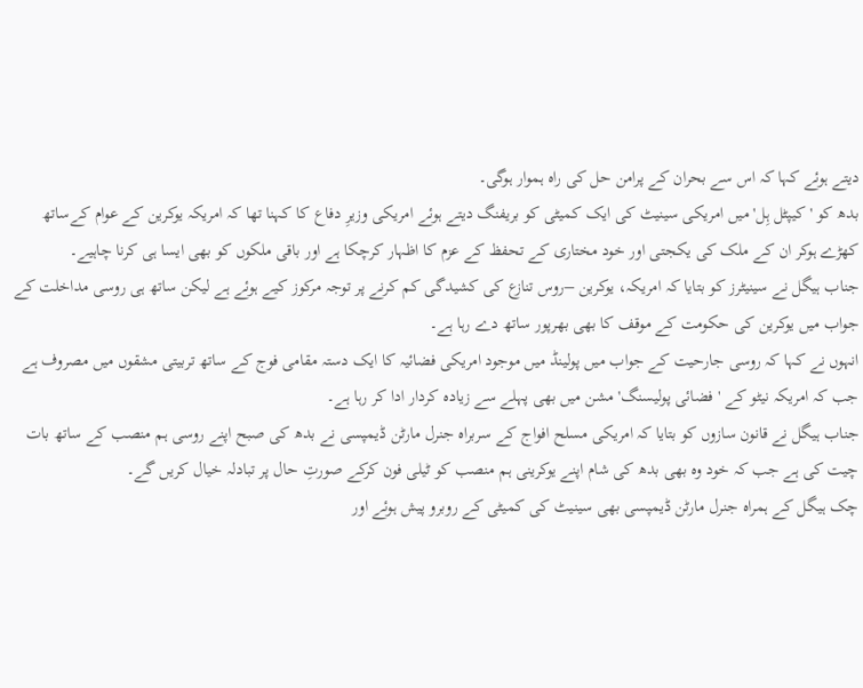دیتے ہوئے کہا کہ اس سے بحران کے پرامن حل کی راہ ہموار ہوگی۔
بدھ کو 'کیپٹل ہِل' میں امریکی سینیٹ کی ایک کمیٹی کو بریفنگ دیتے ہوئے امریکی وزیرِ دفاع کا کہنا تھا کہ امریکہ یوکرین کے عوام کےساتھ کھڑے ہوکر ان کے ملک کی یکجتی اور خود مختاری کے تحفظ کے عزم کا اظہار کرچکا ہے اور باقی ملکوں کو بھی ایسا ہی کرنا چاہیے۔
جناب ہیگل نے سینیٹرز کو بتایا کہ امریکہ، یوکرین –روس تنازع کی کشیدگی کم کرنے پر توجہ مرکوز کیے ہوئے ہے لیکن ساتھ ہی روسی مداخلت کے جواب میں یوکرین کی حکومت کے موقف کا بھی بھرپور ساتھ دے رہا ہے۔
انہوں نے کہا کہ روسی جارحیت کے جواب میں پولینڈ میں موجود امریکی فضائیہ کا ایک دستہ مقامی فوج کے ساتھ تربیتی مشقوں میں مصروف ہے جب کہ امریکہ نیٹو کے 'فضائی پولیسنگ' مشن میں بھی پہلے سے زیادہ کردار ادا کر رہا ہے۔
جناب ہیگل نے قانون سازوں کو بتایا کہ امریکی مسلح افواج کے سربراہ جنرل مارٹن ڈیمپسی نے بدھ کی صبح اپنے روسی ہم منصب کے ساتھ بات چیت کی ہے جب کہ خود وہ بھی بدھ کی شام اپنے یوکرینی ہم منصب کو ٹیلی فون کرکے صورتِ حال پر تبادلہ خیال کریں گے۔
چک ہیگل کے ہمراہ جنرل مارٹن ڈیمپسی بھی سینیٹ کی کمیٹی کے روبرو پیش ہوئے اور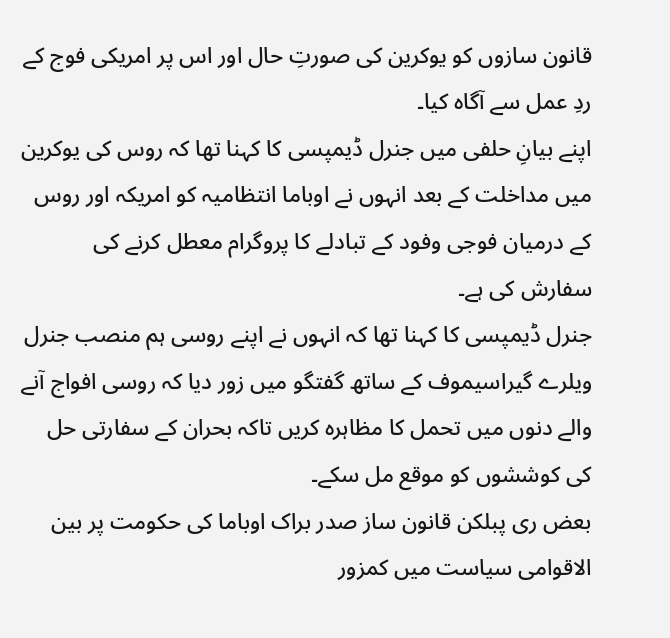قانون سازوں کو یوکرین کی صورتِ حال اور اس پر امریکی فوج کے ردِ عمل سے آگاہ کیا۔
اپنے بیانِ حلفی میں جنرل ڈیمپسی کا کہنا تھا کہ روس کی یوکرین میں مداخلت کے بعد انہوں نے اوباما انتظامیہ کو امریکہ اور روس کے درمیان فوجی وفود کے تبادلے کا پروگرام معطل کرنے کی سفارش کی ہے۔
جنرل ڈیمپسی کا کہنا تھا کہ انہوں نے اپنے روسی ہم منصب جنرل ویلرے گیراسیموف کے ساتھ گفتگو میں زور دیا کہ روسی افواج آنے والے دنوں میں تحمل کا مظاہرہ کریں تاکہ بحران کے سفارتی حل کی کوششوں کو موقع مل سکے۔
بعض ری پبلکن قانون ساز صدر براک اوباما کی حکومت پر بین الاقوامی سیاست میں کمزور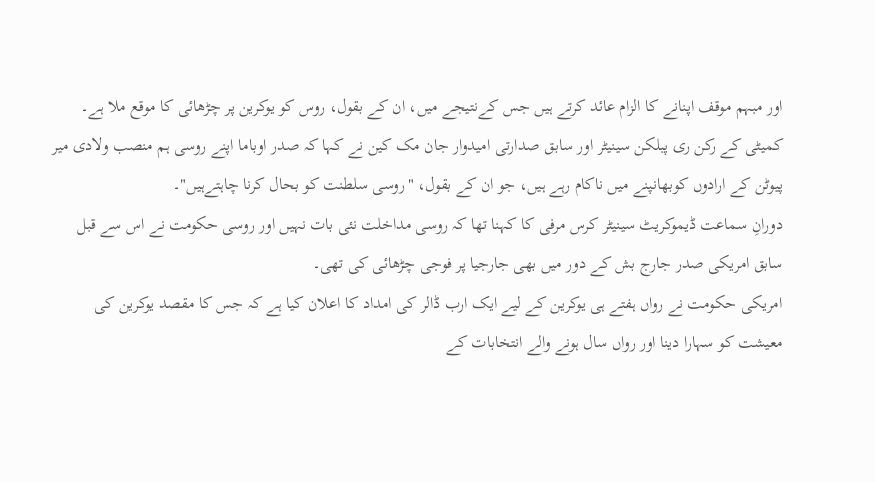اور مبہم موقف اپنانے کا الزام عائد کرتے ہیں جس کےنتیجے میں، ان کے بقول، روس کو یوکرین پر چڑھائی کا موقع ملا ہے۔
کمیٹی کے رکن ری پبلکن سینیٹر اور سابق صدارتی امیدوار جان مک کین نے کہا کہ صدر اوباما اپنے روسی ہم منصب ولادی میر پیوٹن کے ارادوں کوبھانپنے میں ناکام رہے ہیں، جو ان کے بقول، "روسی سلطنت کو بحال کرنا چاہتےہیں"۔
دورانِ سماعت ڈیموکریٹ سینیٹر کرس مرفی کا کہنا تھا کہ روسی مداخلت نئی بات نہیں اور روسی حکومت نے اس سے قبل سابق امریکی صدر جارج بش کے دور میں بھی جارجیا پر فوجی چڑھائی کی تھی۔
امریکی حکومت نے رواں ہفتے ہی یوکرین کے لیے ایک ارب ڈالر کی امداد کا اعلان کیا ہے کہ جس کا مقصد یوکرین کی معیشت کو سہارا دینا اور رواں سال ہونے والے انتخابات کے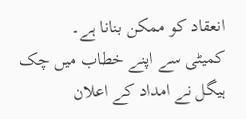انعقاد کو ممکن بنانا ہے۔
کمیٹی سے اپنے خطاب میں چک ہیگل نے امداد کے اعلان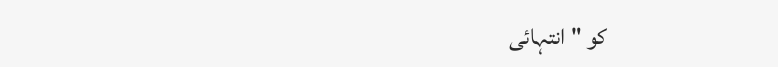کو "انتہائی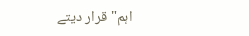اہم" قرار دیتے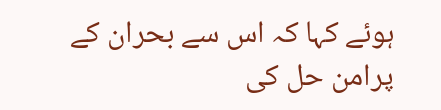ہوئے کہا کہ اس سے بحران کے پرامن حل کی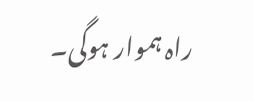راہ ہموار ہوگی۔